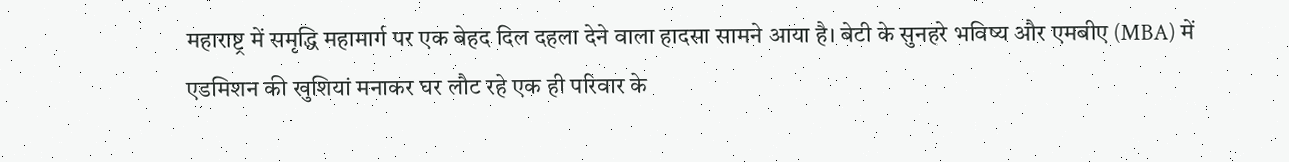महाराष्ट्र में समृद्धि महामार्ग पर एक बेहद दिल दहला देने वाला हादसा सामने आया है। बेटी के सुनहरे भविष्य और एमबीए (MBA) में एडमिशन की खुशियां मनाकर घर लौट रहे एक ही परिवार के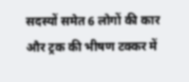सदस्यों समेत 6 लोगों की कार और ट्रक की भीषण टक्कर में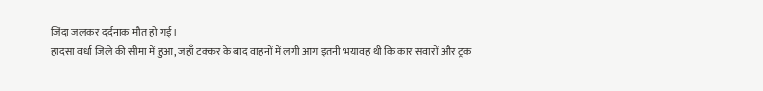जिंदा जलकर दर्दनाक मौत हो गई।
हादसा वर्धा जिले की सीमा में हुआ, जहाँ टक्कर के बाद वाहनों में लगी आग इतनी भयावह थी कि कार सवारों और ट्रक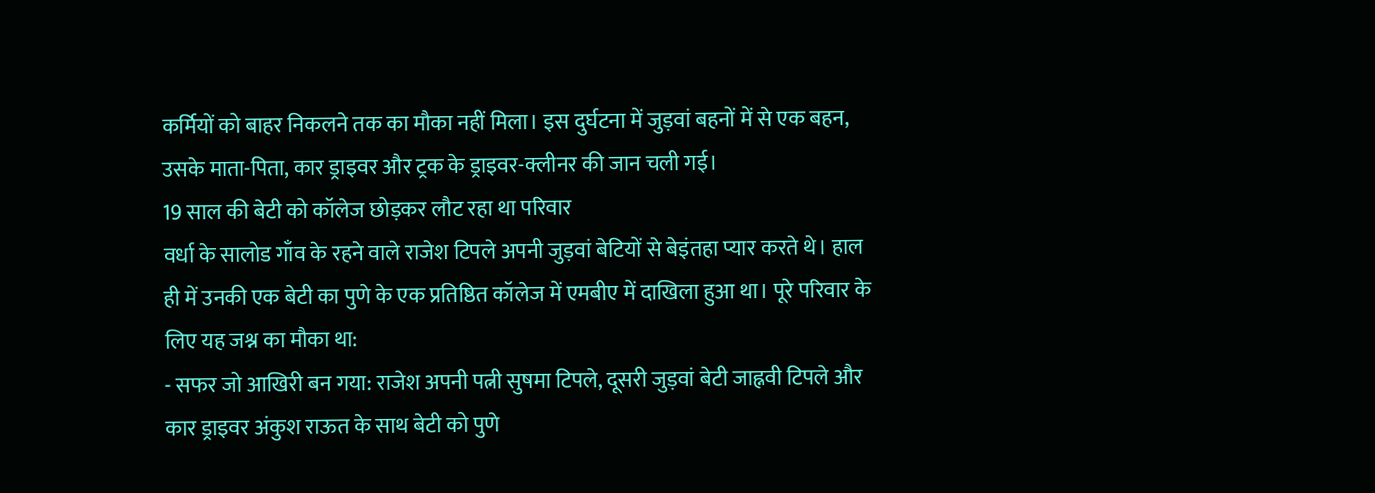कर्मियों को बाहर निकलने तक का मौका नहीं मिला। इस दुर्घटना में जुड़वां बहनों में से एक बहन, उसके माता-पिता, कार ड्राइवर और ट्रक के ड्राइवर-क्लीनर की जान चली गई।
19 साल की बेटी को कॉलेज छोड़कर लौट रहा था परिवार
वर्धा के सालोड गाँव के रहने वाले राजेश टिपले अपनी जुड़वां बेटियों से बेइंतहा प्यार करते थे। हाल ही में उनकी एक बेटी का पुणे के एक प्रतिष्ठित कॉलेज में एमबीए में दाखिला हुआ था। पूरे परिवार के लिए यह जश्न का मौका था:
- सफर जो आखिरी बन गया: राजेश अपनी पत्नी सुषमा टिपले, दूसरी जुड़वां बेटी जाह्नवी टिपले और कार ड्राइवर अंकुश राऊत के साथ बेटी को पुणे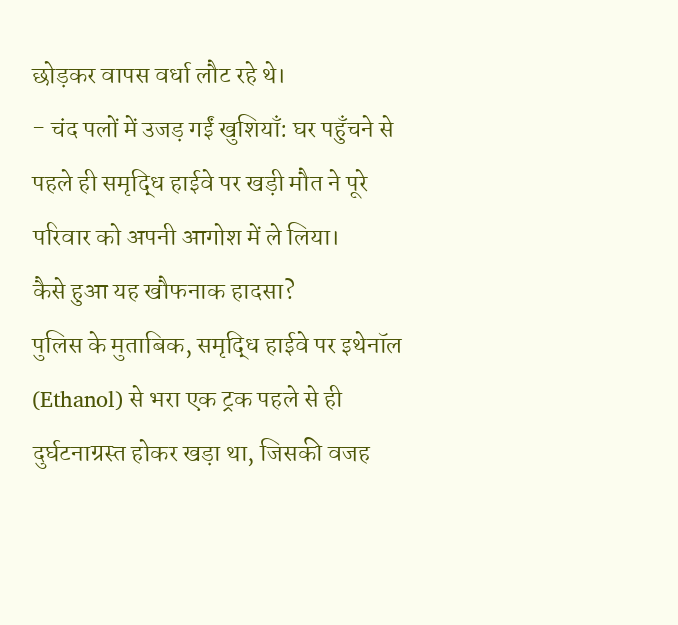छोड़कर वापस वर्धा लौट रहे थे।
- चंद पलों में उजड़ गईं खुशियाँ: घर पहुँचने से पहले ही समृद्धि हाईवे पर खड़ी मौत ने पूरे परिवार को अपनी आगोश में ले लिया।
कैसे हुआ यह खौफनाक हादसा?
पुलिस के मुताबिक, समृद्धि हाईवे पर इथेनॉल (Ethanol) से भरा एक ट्रक पहले से ही दुर्घटनाग्रस्त होकर खड़ा था, जिसकी वजह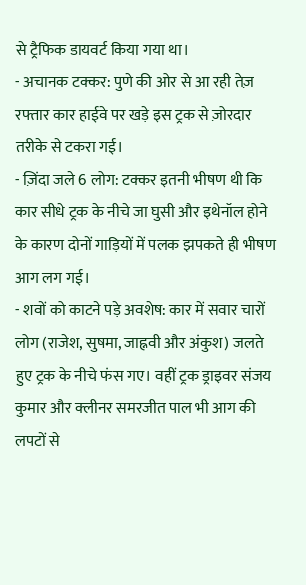से ट्रैफिक डायवर्ट किया गया था।
- अचानक टक्कर: पुणे की ओर से आ रही तेज़ रफ्तार कार हाईवे पर खड़े इस ट्रक से ज़ोरदार तरीके से टकरा गई।
- ज़िंदा जले 6 लोग: टक्कर इतनी भीषण थी कि कार सीधे ट्रक के नीचे जा घुसी और इथेनॉल होने के कारण दोनों गाड़ियों में पलक झपकते ही भीषण आग लग गई।
- शवों को काटने पड़े अवशेष: कार में सवार चारों लोग (राजेश, सुषमा, जाह्नवी और अंकुश) जलते हुए ट्रक के नीचे फंस गए। वहीं ट्रक ड्राइवर संजय कुमार और क्लीनर समरजीत पाल भी आग की लपटों से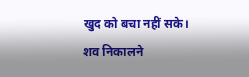खुद को बचा नहीं सके।
शव निकालने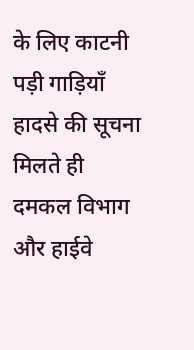के लिए काटनी पड़ी गाड़ियाँ
हादसे की सूचना मिलते ही दमकल विभाग और हाईवे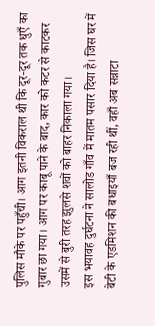पुलिस मौके पर पहुँची। आग इतनी विकराल थी कि दूर-दूर तक धुएँ का गुबार छा गया। आग पर काबू पाने के बाद, कार को कटर से काटकर उसमें से बुरी तरह झुलसे शवों को बाहर निकाला गया।
इस भयावह दुर्घटना ने सालोड गाँव में मातम पसार दिया है। जिस घर में बेटी के एडमिशन की बधाइयाँ बज रही थीं, वहाँ अब सन्नाटा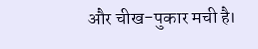और चीख-पुकार मची है।